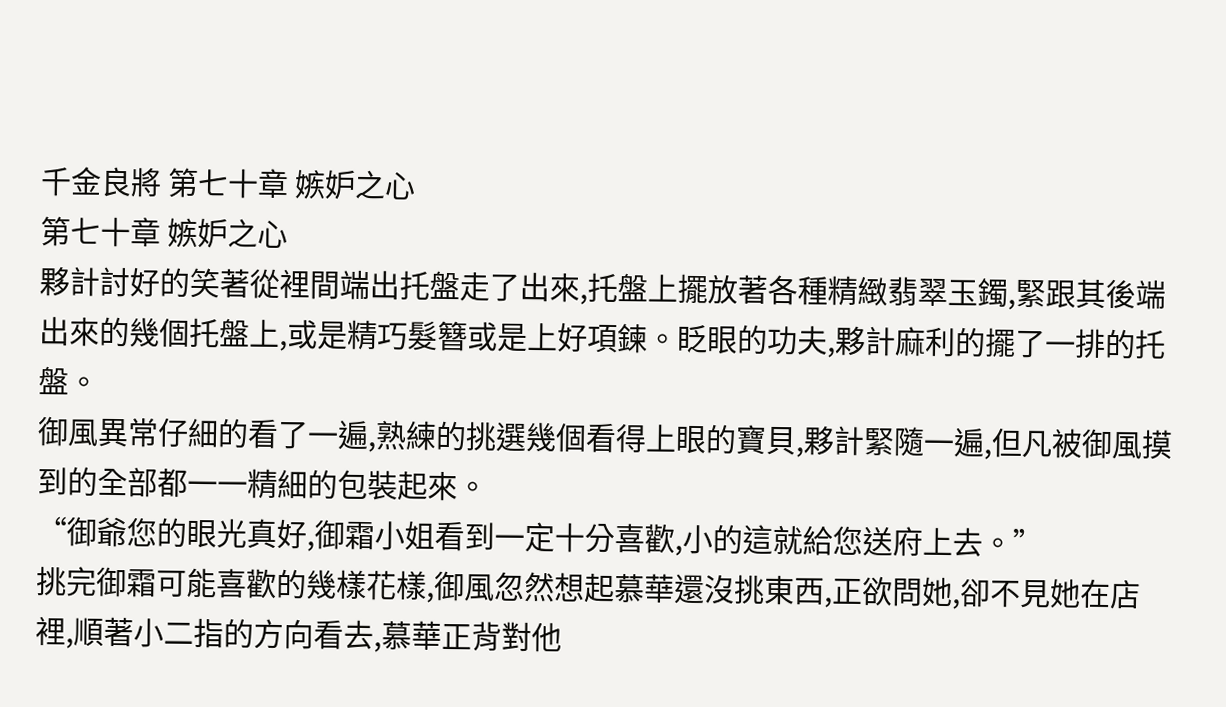千金良將 第七十章 嫉妒之心
第七十章 嫉妒之心
夥計討好的笑著從裡間端出托盤走了出來,托盤上擺放著各種精緻翡翠玉鐲,緊跟其後端出來的幾個托盤上,或是精巧髮簪或是上好項鍊。眨眼的功夫,夥計麻利的擺了一排的托盤。
御風異常仔細的看了一遍,熟練的挑選幾個看得上眼的寶貝,夥計緊隨一遍,但凡被御風摸到的全部都一一精細的包裝起來。
“御爺您的眼光真好,御霜小姐看到一定十分喜歡,小的這就給您送府上去。”
挑完御霜可能喜歡的幾樣花樣,御風忽然想起慕華還沒挑東西,正欲問她,卻不見她在店裡,順著小二指的方向看去,慕華正背對他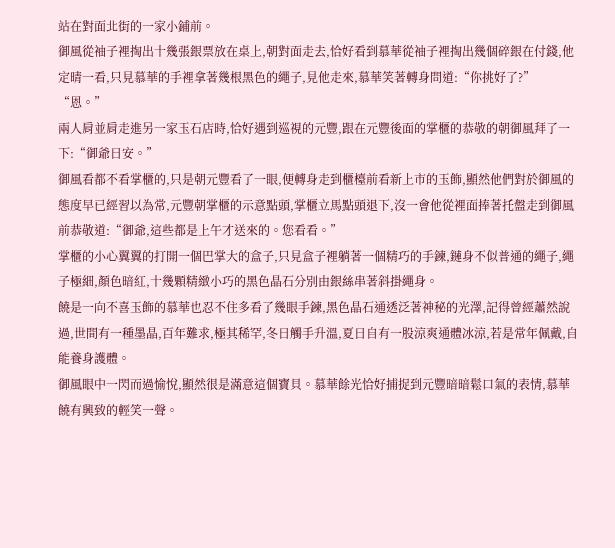站在對面北街的一家小鋪前。
御風從袖子裡掏出十幾張銀票放在桌上,朝對面走去,恰好看到慕華從袖子裡掏出幾個碎銀在付錢,他定晴一看,只見慕華的手裡拿著幾根黑色的繩子,見他走來,慕華笑著轉身問道:“你挑好了?”
“恩。”
兩人肩並肩走進另一家玉石店時,恰好遇到巡視的元豐,跟在元豐後面的掌櫃的恭敬的朝御風拜了一下:“御爺日安。”
御風看都不看掌櫃的,只是朝元豐看了一眼,便轉身走到櫃檯前看新上市的玉飾,顯然他們對於御風的態度早已經習以為常,元豐朝掌櫃的示意點頭,掌櫃立馬點頭退下,沒一會他從裡面捧著托盤走到御風前恭敬道:“御爺,這些都是上午才送來的。您看看。”
掌櫃的小心翼翼的打開一個巴掌大的盒子,只見盒子裡躺著一個精巧的手鍊,鏈身不似普通的繩子,繩子極細,顏色暗紅,十幾顆精緻小巧的黑色晶石分別由銀絲串著斜掛繩身。
饒是一向不喜玉飾的慕華也忍不住多看了幾眼手鍊,黑色晶石通透泛著神秘的光澤,記得曾經蕭然說過,世間有一種墨晶,百年難求,極其稀罕,冬日觸手升溫,夏日自有一股涼爽通體冰涼,若是常年佩戴,自能養身護體。
御風眼中一閃而過愉悅,顯然很是滿意這個寶貝。慕華餘光恰好捕捉到元豐暗暗鬆口氣的表情,慕華饒有興致的輕笑一聲。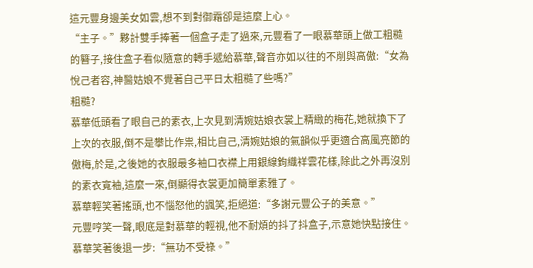這元豐身邊美女如雲,想不到對御霜卻是這麼上心。
“主子。”夥計雙手捧著一個盒子走了過來,元豐看了一眼慕華頭上做工粗糙的簪子,接住盒子看似隨意的轉手遞給慕華,聲音亦如以往的不削與高傲:“女為悅己者容,神醫姑娘不覺著自己平日太粗糙了些嗎?”
粗糙?
慕華低頭看了眼自己的素衣,上次見到清婉姑娘衣裳上精緻的梅花,她就換下了上次的衣服,倒不是攀比作祟,相比自己,清婉姑娘的氣韻似乎更適合高風亮節的傲梅,於是,之後她的衣服最多袖口衣襟上用銀線鉤織祥雲花樣,除此之外再沒別的素衣寬袖,這麼一來,倒顯得衣裳更加簡單素雅了。
慕華輕笑著搖頭,也不惱怒他的諷笑,拒絕道:“多謝元豐公子的美意。”
元豐哼笑一聲,眼底是對慕華的輕視,他不耐煩的抖了抖盒子,示意她快點接住。
慕華笑著後退一步:“無功不受祿。”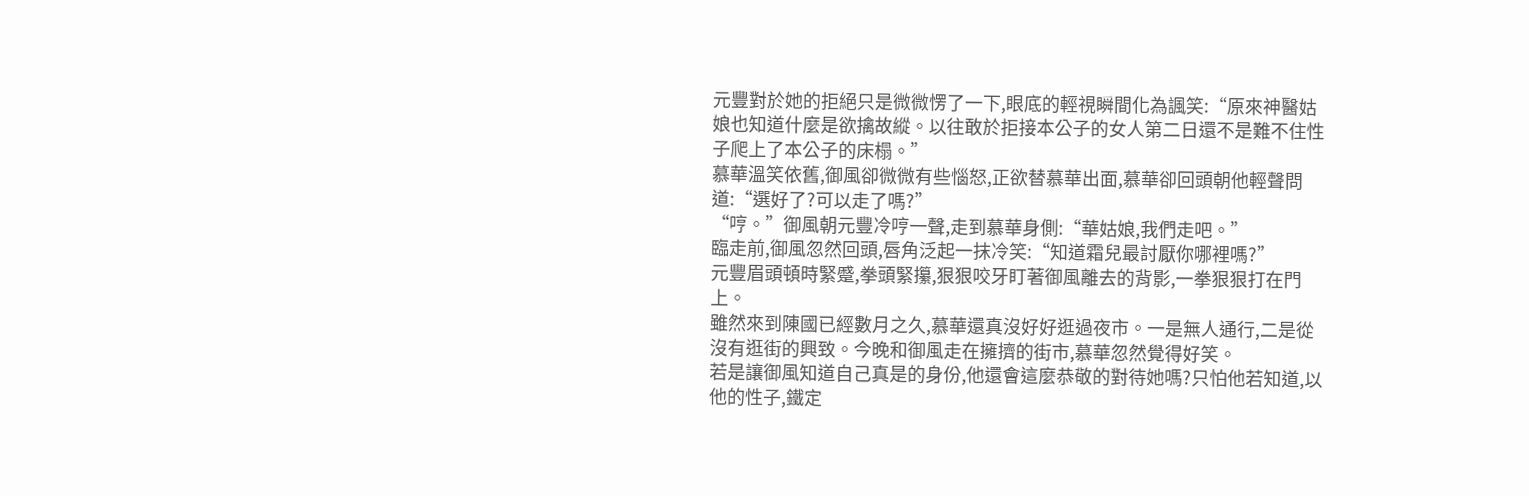元豐對於她的拒絕只是微微愣了一下,眼底的輕視瞬間化為諷笑:“原來神醫姑娘也知道什麼是欲擒故縱。以往敢於拒接本公子的女人第二日還不是難不住性子爬上了本公子的床榻。”
慕華溫笑依舊,御風卻微微有些惱怒,正欲替慕華出面,慕華卻回頭朝他輕聲問道:“選好了?可以走了嗎?”
“哼。”御風朝元豐冷哼一聲,走到慕華身側:“華姑娘,我們走吧。”
臨走前,御風忽然回頭,唇角泛起一抹冷笑:“知道霜兒最討厭你哪裡嗎?”
元豐眉頭頓時緊蹙,拳頭緊攥,狠狠咬牙盯著御風離去的背影,一拳狠狠打在門上。
雖然來到陳國已經數月之久,慕華還真沒好好逛過夜市。一是無人通行,二是從沒有逛街的興致。今晚和御風走在擁擠的街市,慕華忽然覺得好笑。
若是讓御風知道自己真是的身份,他還會這麼恭敬的對待她嗎?只怕他若知道,以他的性子,鐵定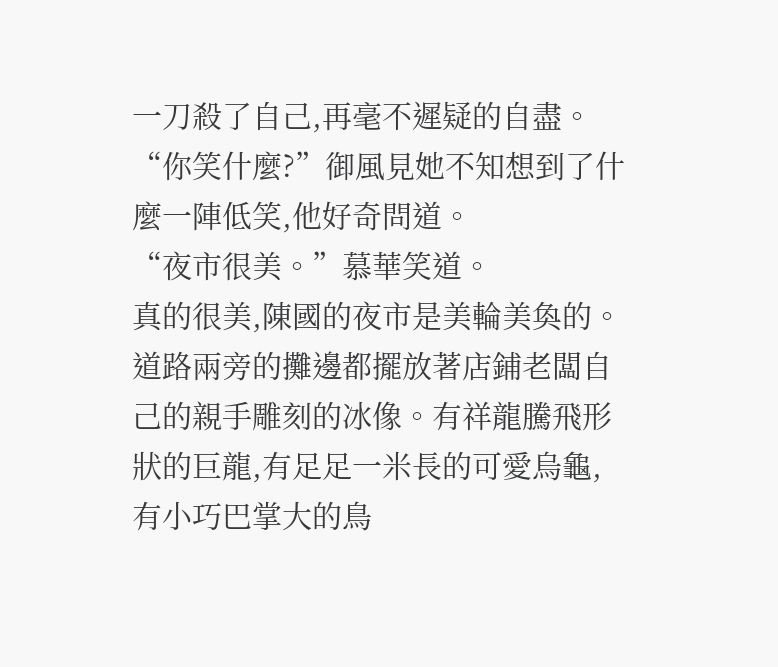一刀殺了自己,再毫不遲疑的自盡。
“你笑什麼?”御風見她不知想到了什麼一陣低笑,他好奇問道。
“夜市很美。”慕華笑道。
真的很美,陳國的夜市是美輪美奐的。道路兩旁的攤邊都擺放著店鋪老闆自己的親手雕刻的冰像。有祥龍騰飛形狀的巨龍,有足足一米長的可愛烏龜,有小巧巴掌大的鳥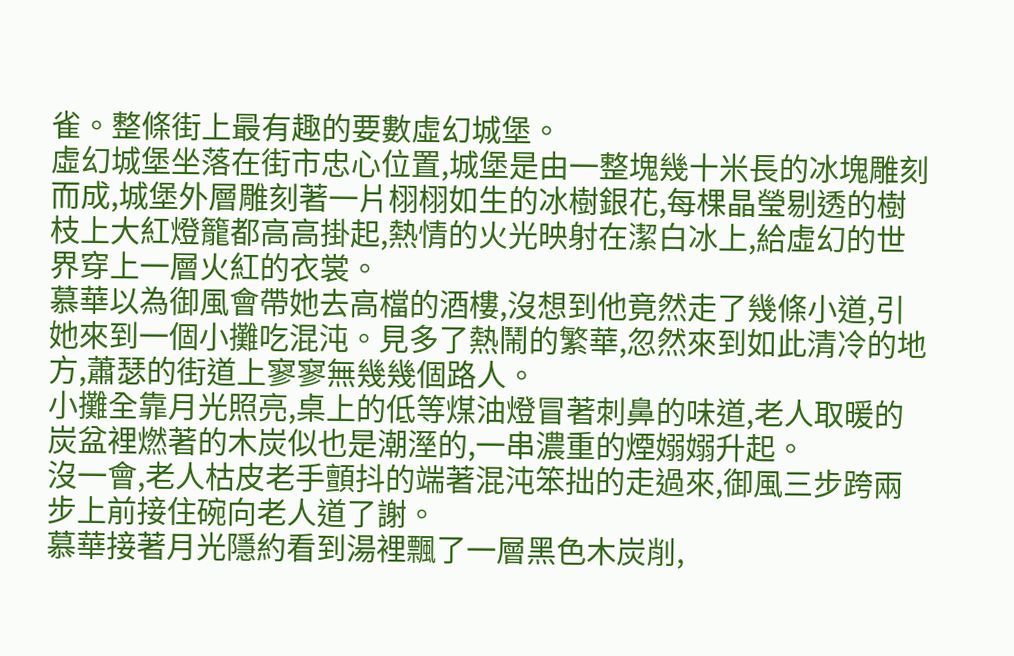雀。整條街上最有趣的要數虛幻城堡。
虛幻城堡坐落在街市忠心位置,城堡是由一整塊幾十米長的冰塊雕刻而成,城堡外層雕刻著一片栩栩如生的冰樹銀花,每棵晶瑩剔透的樹枝上大紅燈籠都高高掛起,熱情的火光映射在潔白冰上,給虛幻的世界穿上一層火紅的衣裳。
慕華以為御風會帶她去高檔的酒樓,沒想到他竟然走了幾條小道,引她來到一個小攤吃混沌。見多了熱鬧的繁華,忽然來到如此清冷的地方,蕭瑟的街道上寥寥無幾幾個路人。
小攤全靠月光照亮,桌上的低等煤油燈冒著刺鼻的味道,老人取暖的炭盆裡燃著的木炭似也是潮溼的,一串濃重的煙嫋嫋升起。
沒一會,老人枯皮老手顫抖的端著混沌笨拙的走過來,御風三步跨兩步上前接住碗向老人道了謝。
慕華接著月光隱約看到湯裡飄了一層黑色木炭削,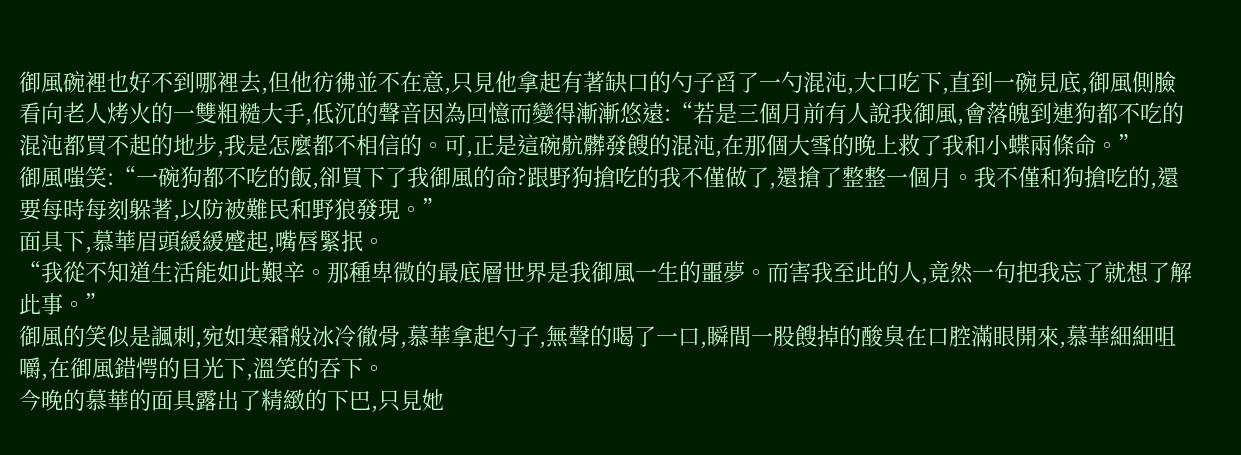御風碗裡也好不到哪裡去,但他彷彿並不在意,只見他拿起有著缺口的勺子舀了一勺混沌,大口吃下,直到一碗見底,御風側臉看向老人烤火的一雙粗糙大手,低沉的聲音因為回憶而變得漸漸悠遠:“若是三個月前有人說我御風,會落魄到連狗都不吃的混沌都買不起的地步,我是怎麼都不相信的。可,正是這碗骯髒發餿的混沌,在那個大雪的晚上救了我和小蝶兩條命。”
御風嗤笑:“一碗狗都不吃的飯,卻買下了我御風的命?跟野狗搶吃的我不僅做了,還搶了整整一個月。我不僅和狗搶吃的,還要每時每刻躲著,以防被難民和野狼發現。”
面具下,慕華眉頭緩緩蹙起,嘴唇緊抿。
“我從不知道生活能如此艱辛。那種卑微的最底層世界是我御風一生的噩夢。而害我至此的人,竟然一句把我忘了就想了解此事。”
御風的笑似是諷刺,宛如寒霜般冰冷徹骨,慕華拿起勺子,無聲的喝了一口,瞬間一股餿掉的酸臭在口腔滿眼開來,慕華細細咀嚼,在御風錯愕的目光下,溫笑的吞下。
今晚的慕華的面具露出了精緻的下巴,只見她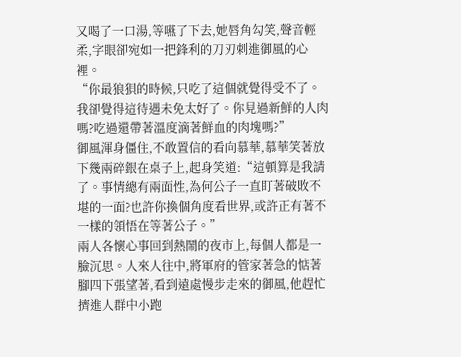又喝了一口湯,等嚥了下去,她唇角勾笑,聲音輕柔,字眼卻宛如一把鋒利的刀刃刺進御風的心裡。
“你最狼狽的時候,只吃了這個就覺得受不了。我卻覺得這待遇未免太好了。你見過新鮮的人肉嗎?吃過還帶著溫度滴著鮮血的肉塊嗎?”
御風渾身僵住,不敢置信的看向慕華,慕華笑著放下幾兩碎銀在桌子上,起身笑道:“這頓算是我請了。事情總有兩面性,為何公子一直盯著破敗不堪的一面?也許你換個角度看世界,或許正有著不一樣的領悟在等著公子。”
兩人各懷心事回到熱鬧的夜市上,每個人都是一臉沉思。人來人往中,將軍府的管家著急的惦著腳四下張望著,看到遠處慢步走來的御風,他趕忙擠進人群中小跑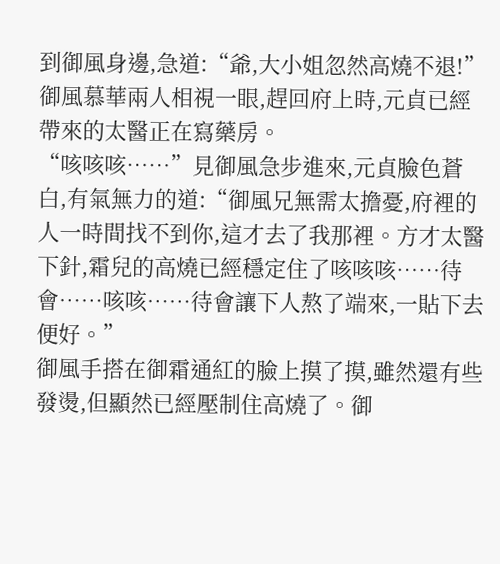到御風身邊,急道:“爺,大小姐忽然高燒不退!”
御風慕華兩人相視一眼,趕回府上時,元貞已經帶來的太醫正在寫藥房。
“咳咳咳……”見御風急步進來,元貞臉色蒼白,有氣無力的道:“御風兄無需太擔憂,府裡的人一時間找不到你,這才去了我那裡。方才太醫下針,霜兒的高燒已經穩定住了咳咳咳……待會……咳咳……待會讓下人熬了端來,一貼下去便好。”
御風手搭在御霜通紅的臉上摸了摸,雖然還有些發燙,但顯然已經壓制住高燒了。御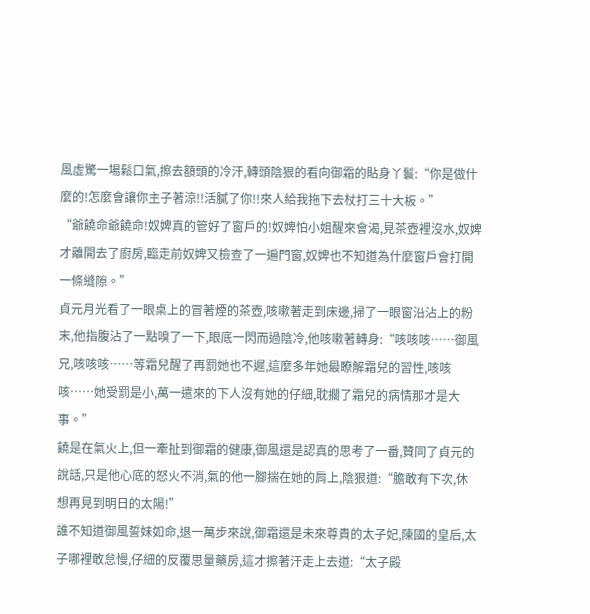風虛驚一場鬆口氣,擦去額頭的冷汗,轉頭陰狠的看向御霜的貼身丫鬟:“你是做什麼的!怎麼會讓你主子著涼!!活膩了你!!來人給我拖下去杖打三十大板。”
“爺饒命爺饒命!奴婢真的管好了窗戶的!奴婢怕小姐醒來會渴,見茶壺裡沒水,奴婢才離開去了廚房,臨走前奴婢又檢查了一遍門窗,奴婢也不知道為什麼窗戶會打開一條縫隙。”
貞元月光看了一眼桌上的冒著煙的茶壺,咳嗽著走到床邊,掃了一眼窗沿沾上的粉末,他指腹沾了一點嗅了一下,眼底一閃而過陰冷,他咳嗽著轉身:“咳咳咳……御風兄,咳咳咳……等霜兒醒了再罰她也不遲,這麼多年她最瞭解霜兒的習性,咳咳咳……她受罰是小,萬一遣來的下人沒有她的仔細,耽擱了霜兒的病情那才是大事。”
饒是在氣火上,但一牽扯到御霜的健康,御風還是認真的思考了一番,贊同了貞元的說話,只是他心底的怒火不消,氣的他一腳揣在她的肩上,陰狠道:“膽敢有下次,休想再見到明日的太陽!”
誰不知道御風誓妹如命,退一萬步來說,御霜還是未來尊貴的太子妃,陳國的皇后,太子哪裡敢怠慢,仔細的反覆思量藥房,這才擦著汗走上去道:“太子殿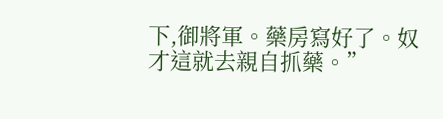下,御將軍。藥房寫好了。奴才這就去親自抓藥。”